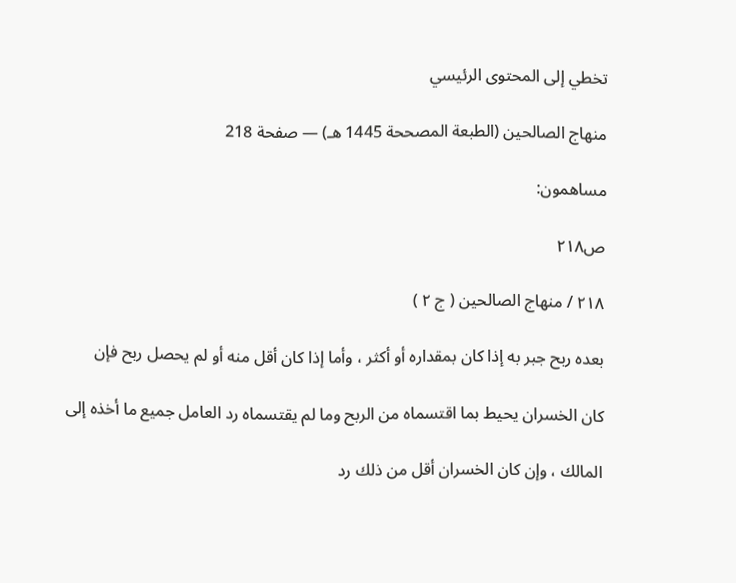تخطي إلى المحتوى الرئيسي

منهاج الصالحين (الطبعة المصححة 1445 هـ) — صفحة 218

مساهمون:

ص٢١٨

۲۱۸ / منهاج الصالحين ( ج ۲ )

بعده ربح جبر به إذا كان بمقداره أو أكثر ، وأما إذا كان أقل منه أو لم يحصل ربح فإن

كان الخسران يحيط بما اقتسماه من الربح وما لم يقتسماه رد العامل جميع ما أخذه إلى

المالك ، وإن كان الخسران أقل من ذلك رد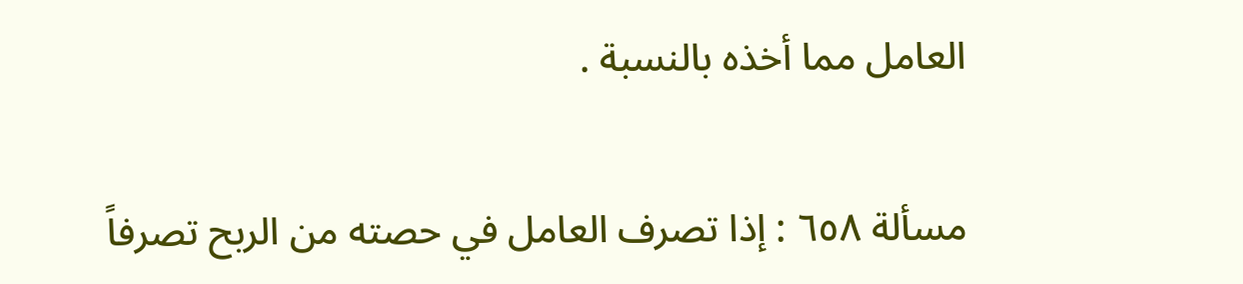العامل مما أخذه بالنسبة .

مسألة ٦٥٨ : إذا تصرف العامل في حصته من الربح تصرفاً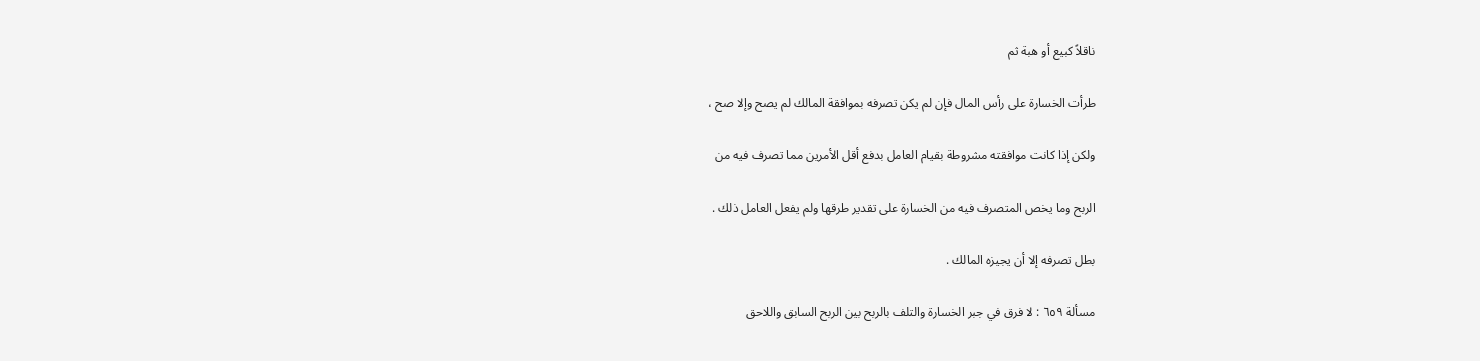ناقلاً كبيع أو هبة ثم

طرأت الخسارة على رأس المال فإن لم يكن تصرفه بموافقة المالك لم يصح وإلا صح ،

ولكن إذا كانت موافقته مشروطة بقيام العامل بدفع أقل الأمرين مما تصرف فيه من

الربح وما يخص المتصرف فيه من الخسارة على تقدير طرقها ولم يفعل العامل ذلك .

بطل تصرفه إلا أن يجيزه المالك .

مسألة ٦٥٩ : لا فرق في جبر الخسارة والتلف بالربح بين الربح السابق واللاحق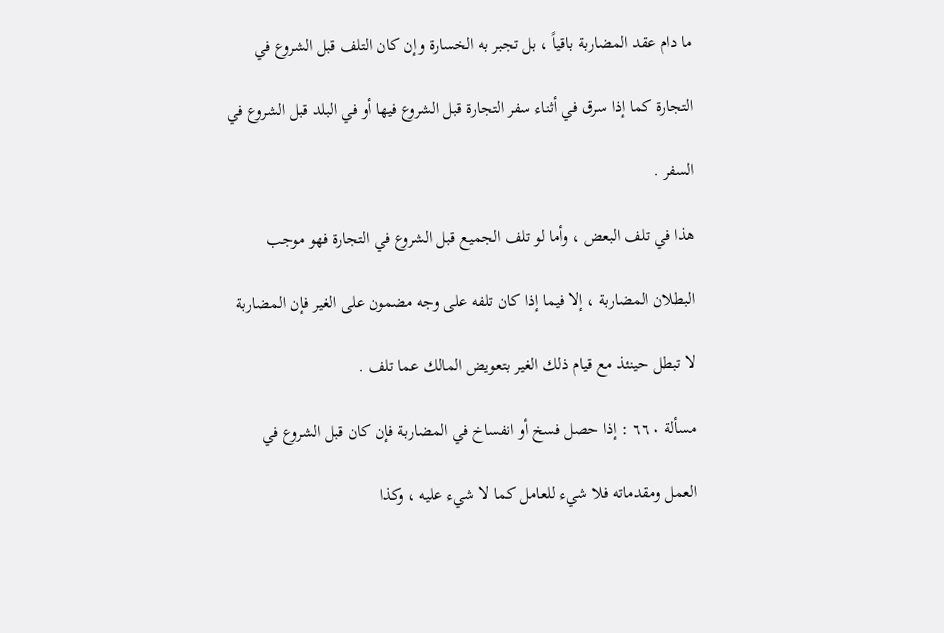ما دام عقد المضاربة باقياً ، بل تجبر به الخسارة وإن كان التلف قبل الشروع في

التجارة كما إذا سرق في أثناء سفر التجارة قبل الشروع فيها أو في البلد قبل الشروع في

السفر .

هذا في تلف البعض ، وأما لو تلف الجميع قبل الشروع في التجارة فهو موجب

البطلان المضاربة ، إلا فيما إذا كان تلفه على وجه مضمون على الغير فإن المضاربة

لا تبطل حينئذ مع قيام ذلك الغير بتعويض المالك عما تلف .

مسألة ٦٦٠ : إذا حصل فسخ أو انفساخ في المضاربة فإن كان قبل الشروع في

العمل ومقدماته فلا شيء للعامل كما لا شيء عليه ، وكذا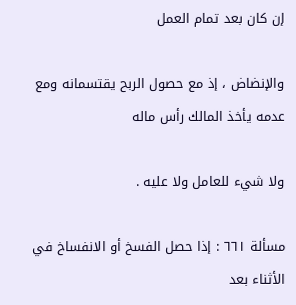إن كان بعد تمام العمل

والإنضاض ، إذ مع حصول الربح يقتسمانه ومع عدمه يأخذ المالك رأس ماله

ولا شيء للعامل ولا عليه .

مسألة ٦٦١ : إذا حصل الفسخ أو الانفساخ في الأثناء بعد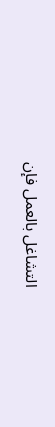التشاغل بالعمل فإن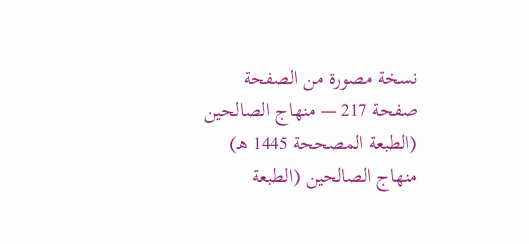نسخة مصورة من الصفحة
صفحة 217 — منهاج الصالحين (الطبعة المصححة 1445 هـ)
منهاج الصالحين (الطبعة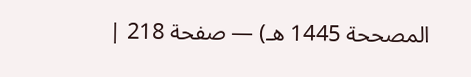المصححة 1445 هـ) — صفحة 218 |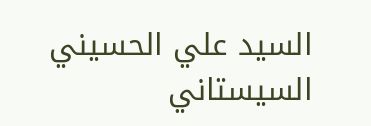السيد علي الحسيني السيستاني